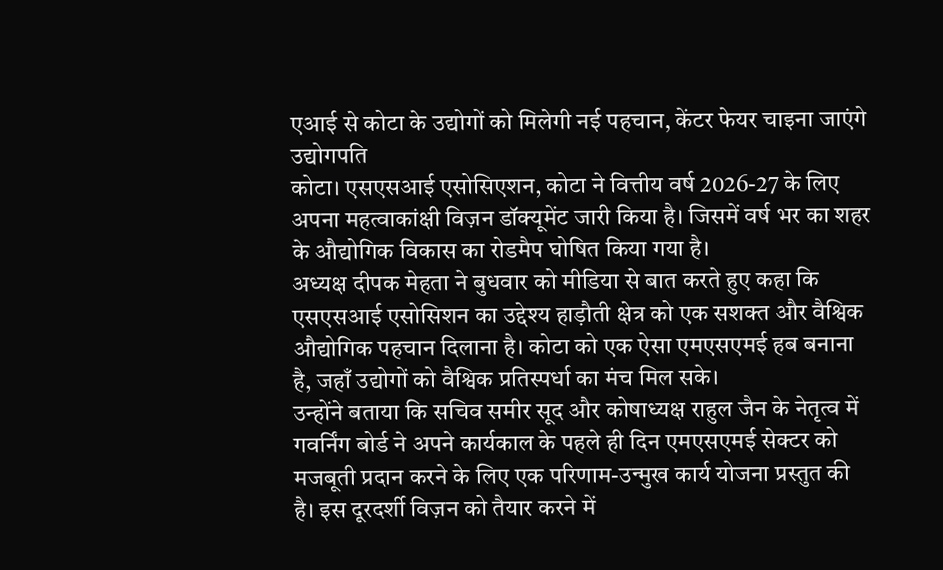एआई से कोटा के उद्योगों को मिलेगी नई पहचान, केंटर फेयर चाइना जाएंगे उद्योगपति
कोटा। एसएसआई एसोसिएशन, कोटा ने वित्तीय वर्ष 2026-27 के लिए अपना महत्वाकांक्षी विज़न डॉक्यूमेंट जारी किया है। जिसमें वर्ष भर का शहर के औद्योगिक विकास का रोडमैप घोषित किया गया है।
अध्यक्ष दीपक मेहता ने बुधवार को मीडिया से बात करते हुए कहा कि एसएसआई एसोसिशन का उद्देश्य हाड़ौती क्षेत्र को एक सशक्त और वैश्विक औद्योगिक पहचान दिलाना है। कोटा को एक ऐसा एमएसएमई हब बनाना है, जहाँ उद्योगों को वैश्विक प्रतिस्पर्धा का मंच मिल सके।
उन्होंने बताया कि सचिव समीर सूद और कोषाध्यक्ष राहुल जैन के नेतृत्व में गवर्निंग बोर्ड ने अपने कार्यकाल के पहले ही दिन एमएसएमई सेक्टर को मजबूती प्रदान करने के लिए एक परिणाम-उन्मुख कार्य योजना प्रस्तुत की है। इस दूरदर्शी विज़न को तैयार करने में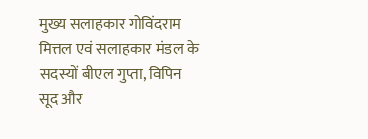मुख्य सलाहकार गोविंदराम मित्तल एवं सलाहकार मंडल के सदस्यों बीएल गुप्ता, विपिन सूद और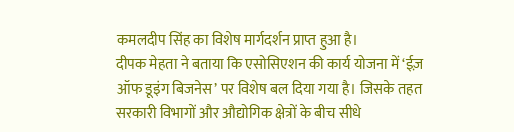कमलदीप सिंह का विशेष मार्गदर्शन प्राप्त हुआ है।
दीपक मेहता ने बताया कि एसोसिएशन की कार्य योजना में ‘ईज़ ऑफ डूइंग बिजनेस’ पर विशेष बल दिया गया है। जिसके तहत सरकारी विभागों और औद्योगिक क्षेत्रों के बीच सीधे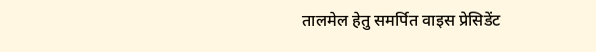तालमेल हेतु समर्पित वाइस प्रेसिडेंट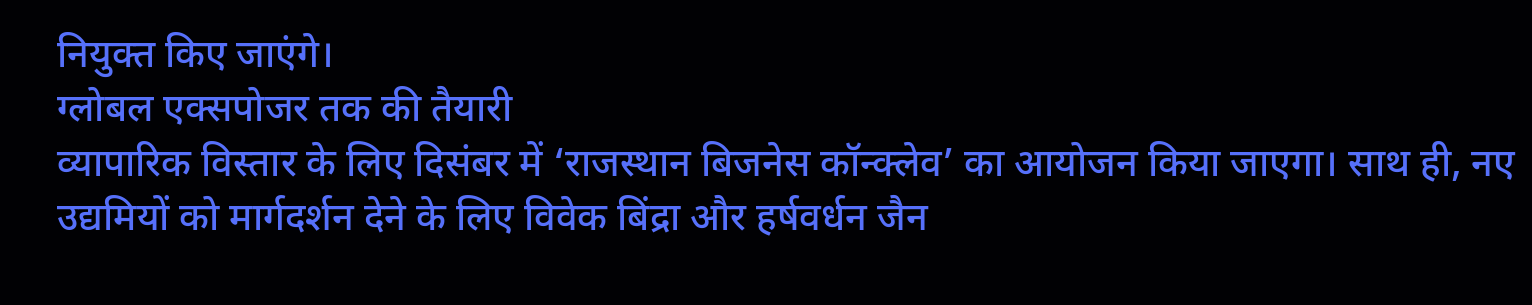नियुक्त किए जाएंगे।
ग्लोबल एक्सपोजर तक की तैयारी
व्यापारिक विस्तार के लिए दिसंबर में ‘राजस्थान बिजनेस कॉन्क्लेव’ का आयोजन किया जाएगा। साथ ही, नए उद्यमियों को मार्गदर्शन देने के लिए विवेक बिंद्रा और हर्षवर्धन जैन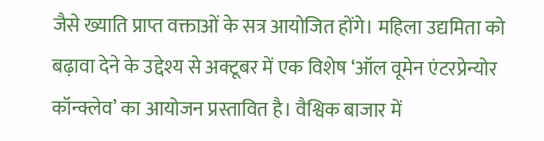जैसे ख्याति प्राप्त वक्ताओं के सत्र आयोजित होंगे। महिला उद्यमिता को बढ़ावा देने के उद्देश्य से अक्टूबर में एक विशेष ‘ऑल वूमेन एंटरप्रेन्योर कॉन्क्लेव’ का आयोजन प्रस्तावित है। वैश्विक बाजार में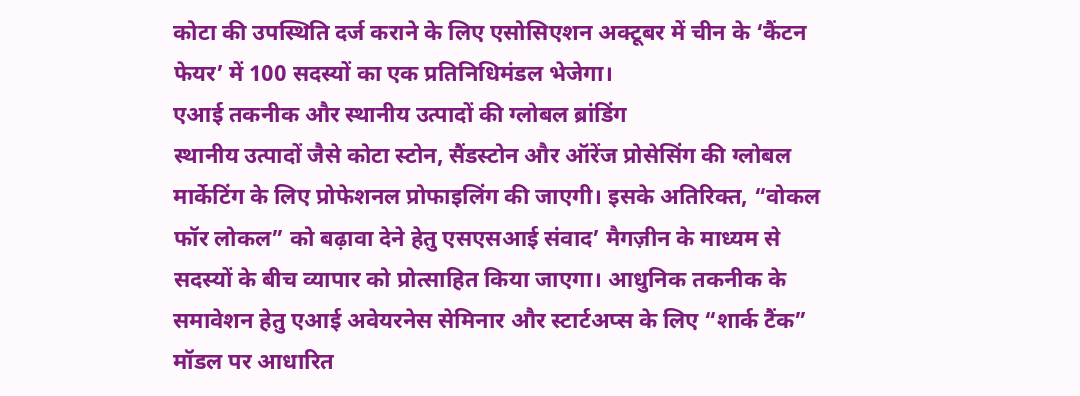कोटा की उपस्थिति दर्ज कराने के लिए एसोसिएशन अक्टूबर में चीन के ‘कैंटन फेयर’ में 100 सदस्यों का एक प्रतिनिधिमंडल भेजेगा।
एआई तकनीक और स्थानीय उत्पादों की ग्लोबल ब्रांडिंग
स्थानीय उत्पादों जैसे कोटा स्टोन, सैंडस्टोन और ऑरेंज प्रोसेसिंग की ग्लोबल मार्केटिंग के लिए प्रोफेशनल प्रोफाइलिंग की जाएगी। इसके अतिरिक्त, “वोकल फॉर लोकल” को बढ़ावा देने हेतु एसएसआई संवाद’ मैगज़ीन के माध्यम से सदस्यों के बीच व्यापार को प्रोत्साहित किया जाएगा। आधुनिक तकनीक के समावेशन हेतु एआई अवेयरनेस सेमिनार और स्टार्टअप्स के लिए “शार्क टैंक” मॉडल पर आधारित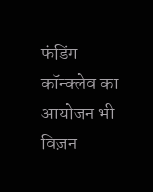फंडिंग कॉन्क्लेव का आयोजन भी विज़न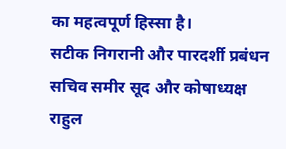का महत्वपूर्ण हिस्सा है।
सटीक निगरानी और पारदर्शी प्रबंधन
सचिव समीर सूद और कोषाध्यक्ष राहुल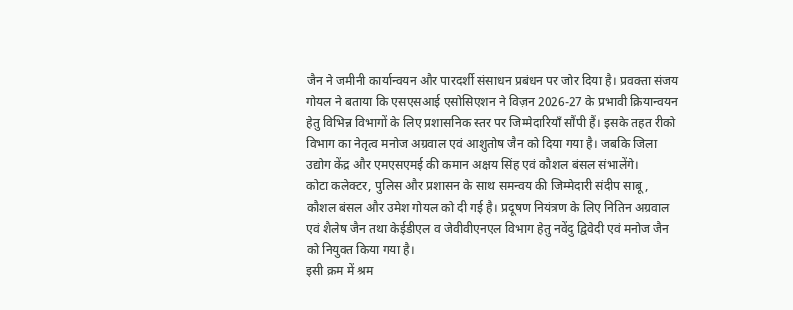जैन ने जमीनी कार्यान्वयन और पारदर्शी संसाधन प्रबंधन पर जोर दिया है। प्रवक्ता संजय गोयल ने बताया कि एसएसआई एसोसिएशन ने विज़न 2026-27 के प्रभावी क्रियान्वयन हेतु विभिन्न विभागों के लिए प्रशासनिक स्तर पर जिम्मेदारियाँ सौंपी हैं। इसके तहत रीको विभाग का नेतृत्व मनोज अग्रवाल एवं आशुतोष जैन को दिया गया है। जबकि जिला उद्योग केंद्र और एमएसएमई की कमान अक्षय सिंह एवं कौशल बंसल संभालेंगे।
कोटा कलेक्टर, पुलिस और प्रशासन के साथ समन्वय की जिम्मेदारी संदीप साबू, कौशल बंसल और उमेश गोयल को दी गई है। प्रदूषण नियंत्रण के लिए नितिन अग्रवाल एवं शैलेष जैन तथा केईडीएल व जेवीवीएनएल विभाग हेतु नवेंदु द्विवेदी एवं मनोज जैन को नियुक्त किया गया है।
इसी क्रम में श्रम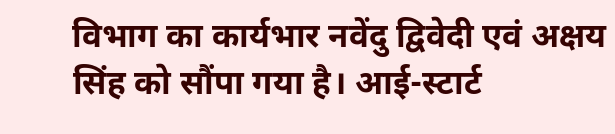विभाग का कार्यभार नवेंदु द्विवेदी एवं अक्षय सिंह को सौंपा गया है। आई-स्टार्ट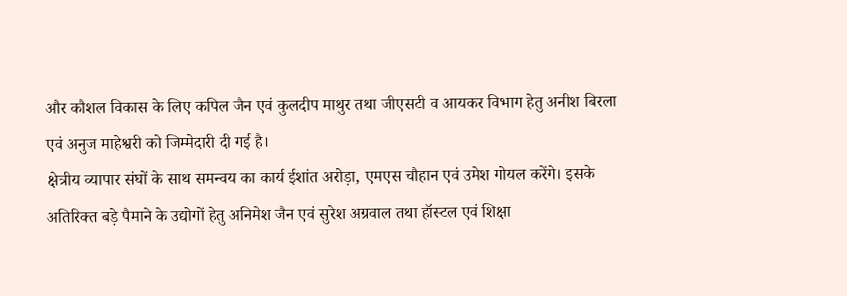और कौशल विकास के लिए कपिल जैन एवं कुलदीप माथुर तथा जीएसटी व आयकर विभाग हेतु अनीश बिरला एवं अनुज माहेश्वरी को जिम्मेदारी दी गई है।
क्षेत्रीय व्यापार संघों के साथ समन्वय का कार्य ईशांत अरोड़ा, एमएस चौहान एवं उमेश गोयल करेंगे। इसके अतिरिक्त बड़े पैमाने के उद्योगों हेतु अनिमेश जैन एवं सुरेश अग्रवाल तथा हॉस्टल एवं शिक्षा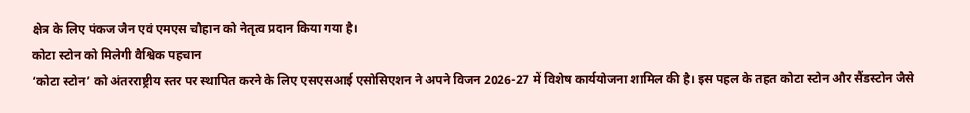क्षेत्र के लिए पंकज जैन एवं एमएस चौहान को नेतृत्व प्रदान किया गया है।
कोटा स्टोन को मिलेगी वैश्विक पहचान
‘कोटा स्टोन’ को अंतरराष्ट्रीय स्तर पर स्थापित करने के लिए एसएसआई एसोसिएशन ने अपने विजन 2026-27 में विशेष कार्ययोजना शामिल की है। इस पहल के तहत कोटा स्टोन और सैंडस्टोन जैसे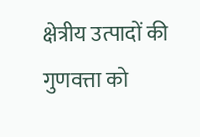क्षेत्रीय उत्पादों की गुणवत्ता को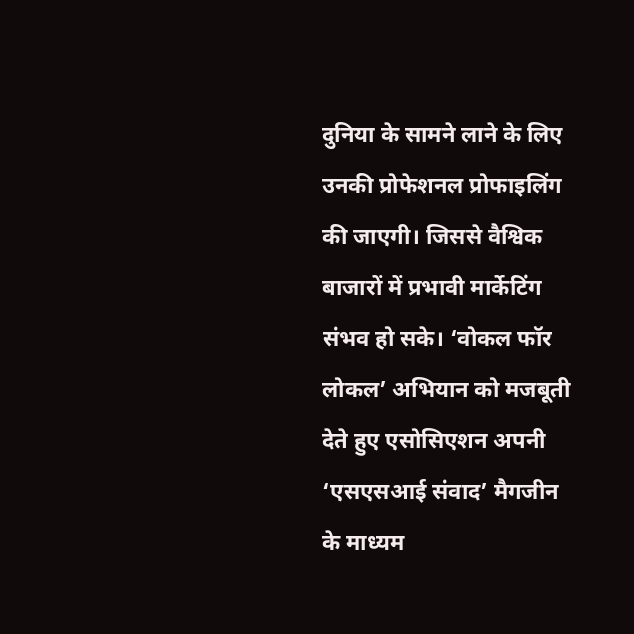दुनिया के सामने लाने के लिए उनकी प्रोफेशनल प्रोफाइलिंग की जाएगी। जिससे वैश्विक बाजारों में प्रभावी मार्केटिंग संभव हो सके। ‘वोकल फॉर लोकल’ अभियान को मजबूती देते हुए एसोसिएशन अपनी ‘एसएसआई संवाद’ मैगजीन के माध्यम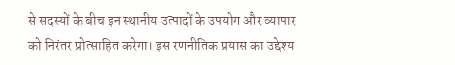से सदस्यों के बीच इन स्थानीय उत्पादों के उपयोग और व्यापार को निरंतर प्रोत्साहित करेगा। इस रणनीतिक प्रयास का उद्देश्य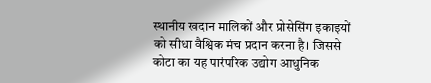स्थानीय खदान मालिकों और प्रोसेसिंग इकाइयों को सीधा वैश्विक मंच प्रदान करना है। जिससे कोटा का यह पारंपरिक उद्योग आधुनिक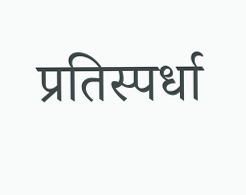प्रतिस्पर्धा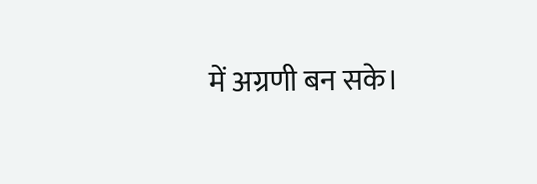में अग्रणी बन सके।